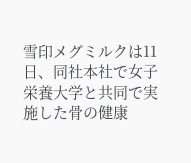雪印メグミルクは11日、同社本社で女子栄養大学と共同で実施した骨の健康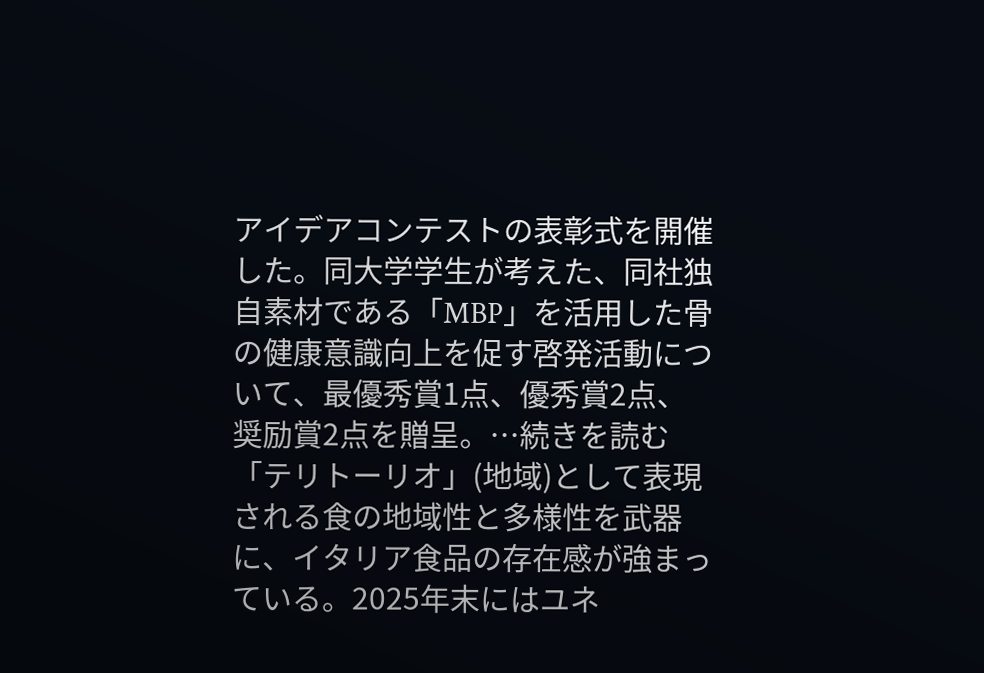アイデアコンテストの表彰式を開催した。同大学学生が考えた、同社独自素材である「MBP」を活用した骨の健康意識向上を促す啓発活動について、最優秀賞1点、優秀賞2点、奨励賞2点を贈呈。…続きを読む
「テリトーリオ」(地域)として表現される食の地域性と多様性を武器に、イタリア食品の存在感が強まっている。2025年末にはユネ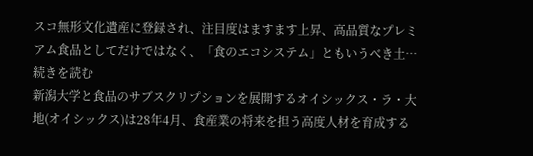スコ無形文化遺産に登録され、注目度はますます上昇、高品質なプレミアム食品としてだけではなく、「食のエコシステム」ともいうべき土…続きを読む
新潟大学と食品のサブスクリプションを展開するオイシックス・ラ・大地(オイシックス)は28年4月、食産業の将来を担う高度人材を育成する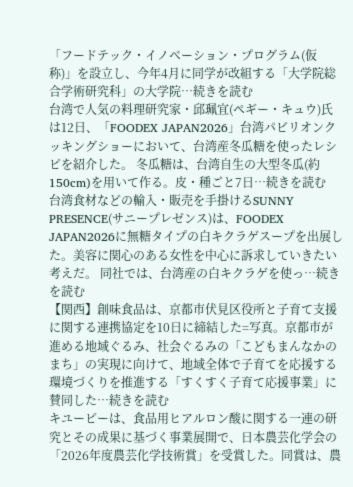「フードテック・イノベーション・プログラム(仮称)」を設立し、今年4月に同学が改組する「大学院総合学術研究科」の大学院…続きを読む
台湾で人気の料理研究家・邱珮宜(ペギー・キュウ)氏は12日、「FOODEX JAPAN2026」台湾パビリオンクッキングショーにおいて、台湾産冬瓜糖を使ったレシピを紹介した。 冬瓜糖は、台湾自生の大型冬瓜(約150cm)を用いて作る。皮・種ごと7日…続きを読む
台湾食材などの輸入・販売を手掛けるSUNNY PRESENCE(サニープレゼンス)は、FOODEX JAPAN2026に無糖タイプの白キクラゲスープを出展した。美容に関心のある女性を中心に訴求していきたい考えだ。 同社では、台湾産の白キクラゲを使っ…続きを読む
【関西】創味食品は、京都市伏見区役所と子育て支援に関する連携協定を10日に締結した=写真。京都市が進める地域ぐるみ、社会ぐるみの「こどもまんなかのまち」の実現に向けて、地域全体で子育てを応援する環境づくりを推進する「すくすく子育て応援事業」に賛同した…続きを読む
キユーピーは、食品用ヒアルロン酸に関する一連の研究とその成果に基づく事業展開で、日本農芸化学会の「2026年度農芸化学技術賞」を受賞した。同賞は、農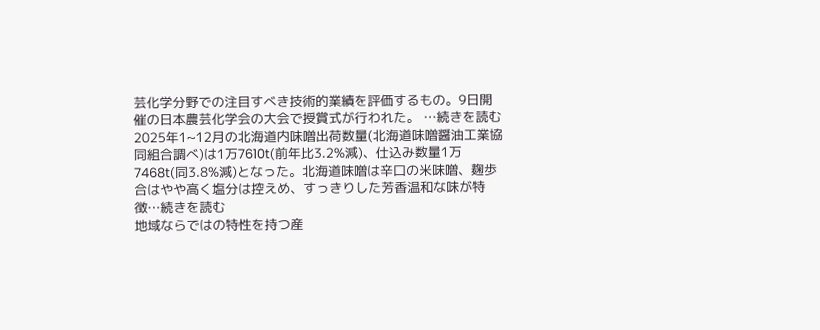芸化学分野での注目すべき技術的業績を評価するもの。9日開催の日本農芸化学会の大会で授賞式が行われた。 …続きを読む
2025年1~12月の北海道内味噌出荷数量(北海道味噌醤油工業協同組合調べ)は1万7610t(前年比3.2%減)、仕込み数量1万7468t(同3.8%減)となった。北海道味噌は辛口の米味噌、麹歩合はやや高く塩分は控えめ、すっきりした芳香温和な味が特徴…続きを読む
地域ならではの特性を持つ産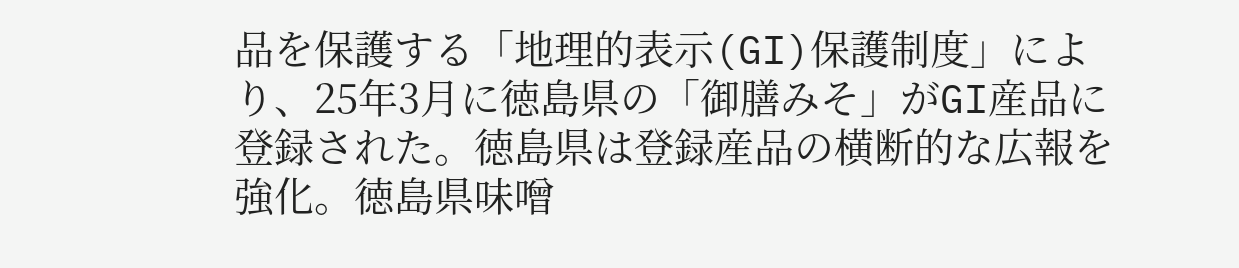品を保護する「地理的表示(GI)保護制度」により、25年3月に徳島県の「御膳みそ」がGI産品に登録された。徳島県は登録産品の横断的な広報を強化。徳島県味噌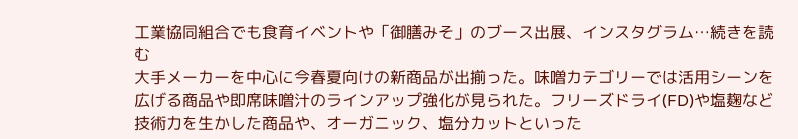工業協同組合でも食育イベントや「御膳みそ」のブース出展、インスタグラム…続きを読む
大手メーカーを中心に今春夏向けの新商品が出揃った。味噌カテゴリーでは活用シーンを広げる商品や即席味噌汁のラインアップ強化が見られた。フリーズドライ(FD)や塩麹など技術力を生かした商品や、オーガニック、塩分カットといった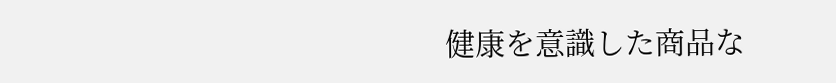健康を意識した商品な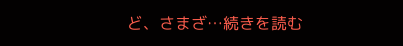ど、さまざ…続きを読む